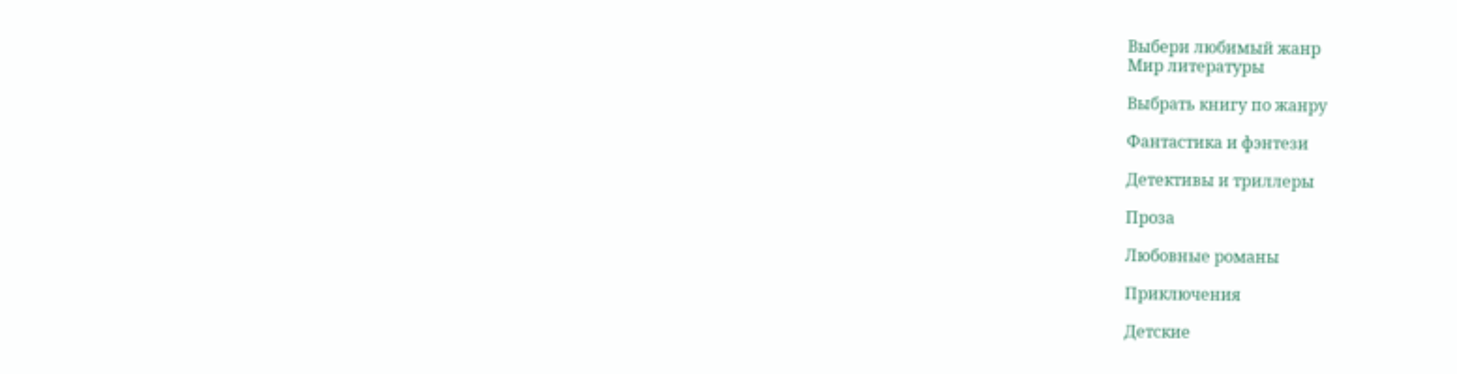Выбери любимый жанр
Мир литературы

Выбрать книгу по жанру

Фантастика и фэнтези

Детективы и триллеры

Проза

Любовные романы

Приключения

Детские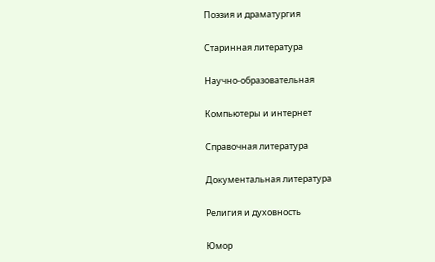Поэзия и драматургия

Старинная литература

Научно-образовательная

Компьютеры и интернет

Справочная литература

Документальная литература

Религия и духовность

Юмор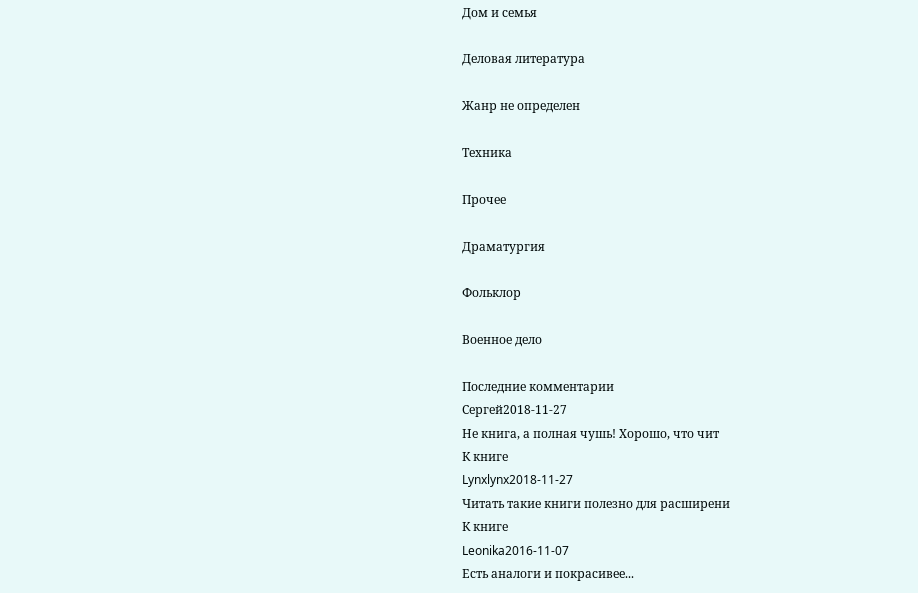Дом и семья

Деловая литература

Жанр не определен

Техника

Прочее

Драматургия

Фольклор

Военное дело

Последние комментарии
Сергей2018-11-27
Не книга, а полная чушь! Хорошо, что чит
К книге
Lynxlynx2018-11-27
Читать такие книги полезно для расширени
К книге
Leonika2016-11-07
Есть аналоги и покрасивее...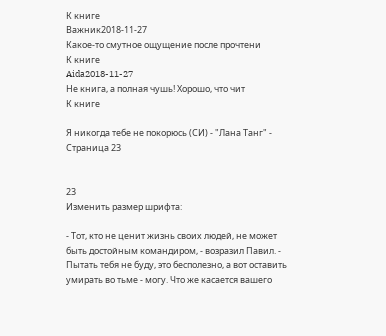К книге
Важник2018-11-27
Какое-то смутное ощущение после прочтени
К книге
Aida2018-11-27
Не книга, а полная чушь! Хорошо, что чит
К книге

Я никогда тебе не покорюсь (СИ) - "Лана Танг" - Страница 23


23
Изменить размер шрифта:

- Тот, кто не ценит жизнь своих людей, не может быть достойным командиром, - возразил Павил. - Пытать тебя не буду, это бесполезно, а вот оставить умирать во тьме - могу. Что же касается вашего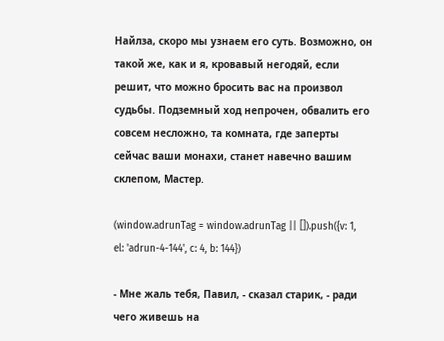Найлза, скоро мы узнаем его суть. Возможно, он такой же, как и я, кровавый негодяй, если решит, что можно бросить вас на произвол судьбы. Подземный ход непрочен, обвалить его совсем несложно, та комната, где заперты сейчас ваши монахи, станет навечно вашим склепом, Мастер.

(window.adrunTag = window.adrunTag || []).push({v: 1, el: 'adrun-4-144', c: 4, b: 144})

- Мне жаль тебя, Павил, - сказал старик, - ради чего живешь на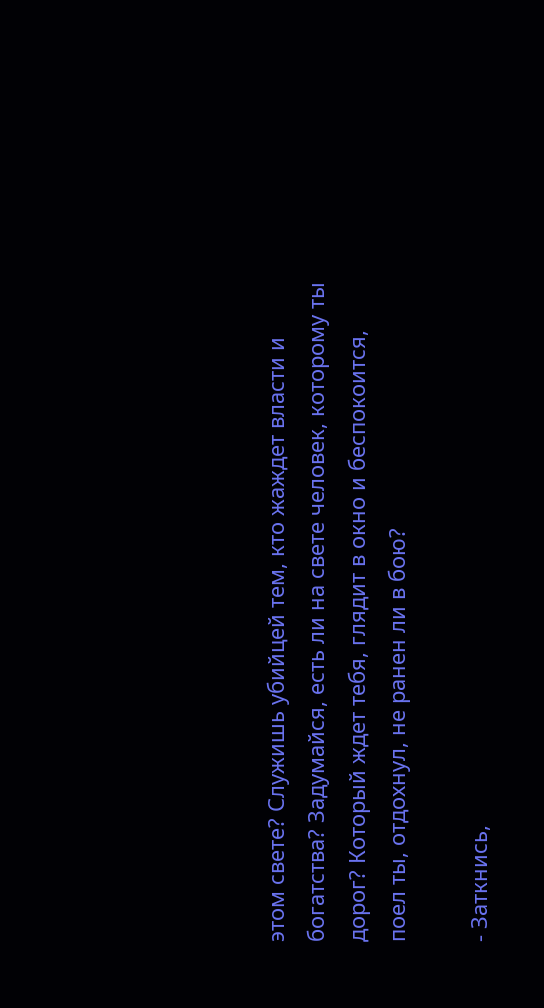этом свете? Служишь убийцей тем, кто жаждет власти и богатства? Задумайся, есть ли на свете человек, которому ты дорог? Который ждет тебя, глядит в окно и беспокоится, поел ты, отдохнул, не ранен ли в бою?

- Заткнись,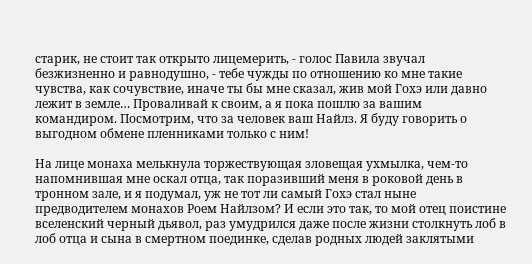старик, не стоит так открыто лицемерить, - голос Павила звучал безжизненно и равнодушно, - тебе чужды по отношению ко мне такие чувства, как сочувствие, иначе ты бы мне сказал, жив мой Гохэ или давно лежит в земле… Проваливай к своим, а я пока пошлю за вашим командиром. Посмотрим, что за человек ваш Найлз. Я буду говорить о выгодном обмене пленниками только с ним!

На лице монаха мелькнула торжествующая зловещая ухмылка, чем-то напомнившая мне оскал отца, так поразивший меня в роковой день в тронном зале, и я подумал, уж не тот ли самый Гохэ стал ныне предводителем монахов Роем Найлзом? И если это так, то мой отец поистине вселенский черный дьявол, раз умудрился даже после жизни столкнуть лоб в лоб отца и сына в смертном поединке, сделав родных людей заклятыми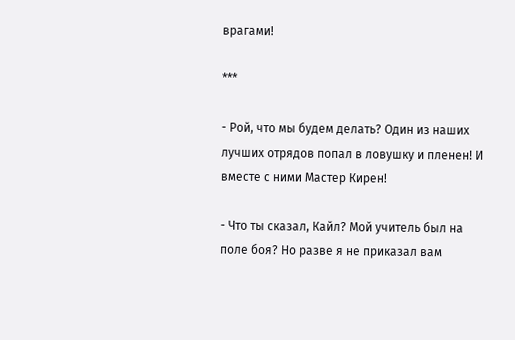врагами!

***

- Рой, что мы будем делать? Один из наших лучших отрядов попал в ловушку и пленен! И вместе с ними Мастер Кирен!

- Что ты сказал, Кайл? Мой учитель был на поле боя? Но разве я не приказал вам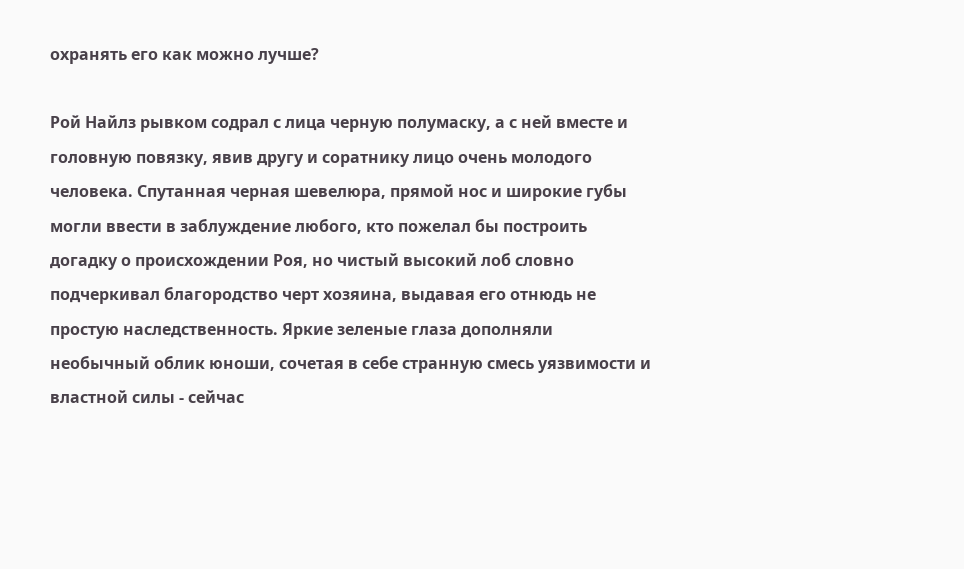охранять его как можно лучше?

Рой Найлз рывком содрал с лица черную полумаску, а с ней вместе и головную повязку, явив другу и соратнику лицо очень молодого человека. Спутанная черная шевелюра, прямой нос и широкие губы могли ввести в заблуждение любого, кто пожелал бы построить догадку о происхождении Роя, но чистый высокий лоб словно подчеркивал благородство черт хозяина, выдавая его отнюдь не простую наследственность. Яркие зеленые глаза дополняли необычный облик юноши, сочетая в себе странную смесь уязвимости и властной силы - сейчас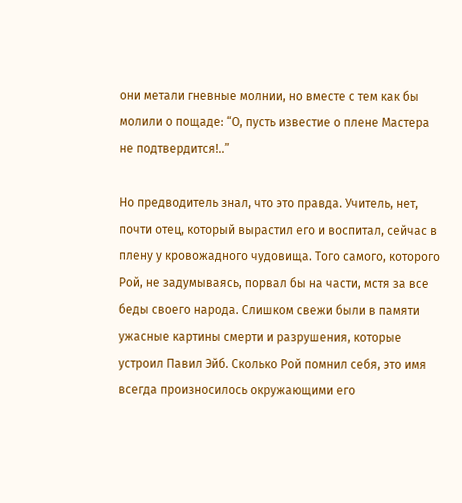они метали гневные молнии, но вместе с тем как бы молили о пощаде: “О, пусть известие о плене Мастера не подтвердится!..”

Но предводитель знал, что это правда. Учитель, нет, почти отец, который вырастил его и воспитал, сейчас в плену у кровожадного чудовища. Того самого, которого Рой, не задумываясь, порвал бы на части, мстя за все беды своего народа. Слишком свежи были в памяти ужасные картины смерти и разрушения, которые устроил Павил Эйб. Сколько Рой помнил себя, это имя всегда произносилось окружающими его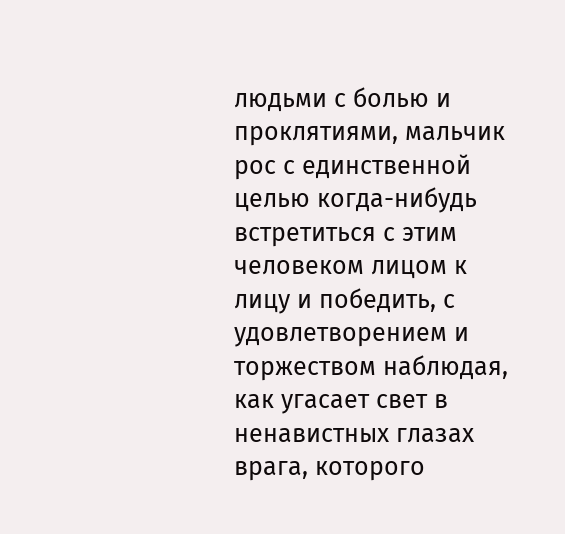людьми с болью и проклятиями, мальчик рос с единственной целью когда-нибудь встретиться с этим человеком лицом к лицу и победить, с удовлетворением и торжеством наблюдая, как угасает свет в ненавистных глазах врага, которого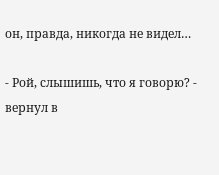он, правда, никогда не видел…

- Рой, слышишь, что я говорю? - вернул в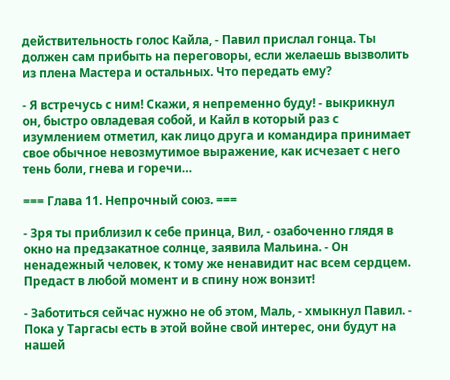действительность голос Кайла, - Павил прислал гонца. Ты должен сам прибыть на переговоры, если желаешь вызволить из плена Мастера и остальных. Что передать ему?

- Я встречусь с ним! Скажи, я непременно буду! - выкрикнул он, быстро овладевая собой, и Кайл в который раз с изумлением отметил, как лицо друга и командира принимает свое обычное невозмутимое выражение, как исчезает с него тень боли, гнева и горечи…

=== Глава 11. Непрочный союз. ===

- Зря ты приблизил к себе принца, Вил, - озабоченно глядя в окно на предзакатное солнце, заявила Мальина. - Он ненадежный человек, к тому же ненавидит нас всем сердцем. Предаст в любой момент и в спину нож вонзит!

- Заботиться сейчас нужно не об этом, Маль, - хмыкнул Павил. - Пока у Таргасы есть в этой войне свой интерес, они будут на нашей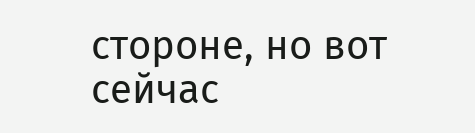стороне, но вот сейчас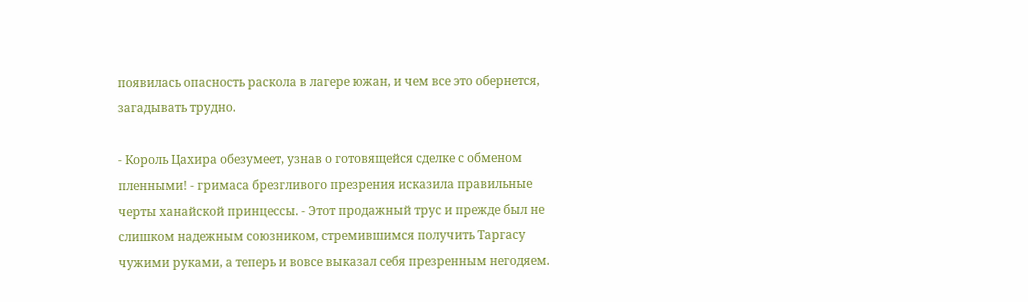появилась опасность раскола в лагере южан, и чем все это обернется, загадывать трудно.

- Король Цахира обезумеет, узнав о готовящейся сделке с обменом пленными! - гримаса брезгливого презрения исказила правильные черты ханайской принцессы. - Этот продажный трус и прежде был не слишком надежным союзником, стремившимся получить Таргасу чужими руками, а теперь и вовсе выказал себя презренным негодяем.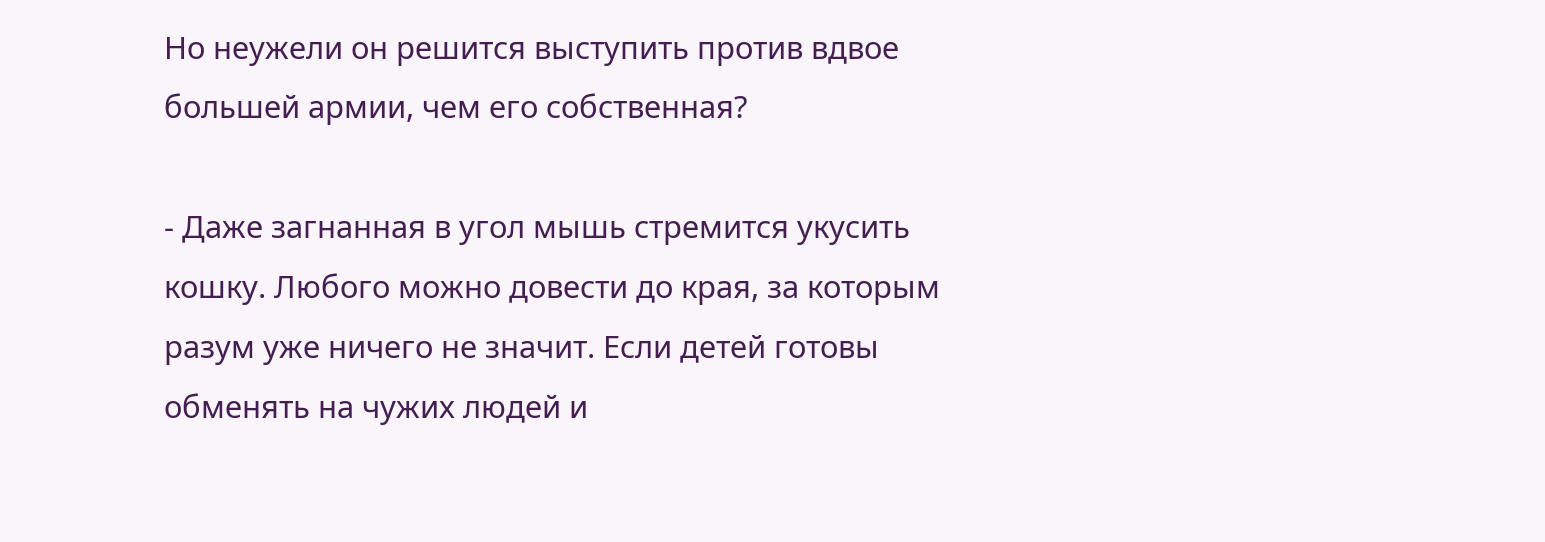Но неужели он решится выступить против вдвое большей армии, чем его собственная?

- Даже загнанная в угол мышь стремится укусить кошку. Любого можно довести до края, за которым разум уже ничего не значит. Если детей готовы обменять на чужих людей и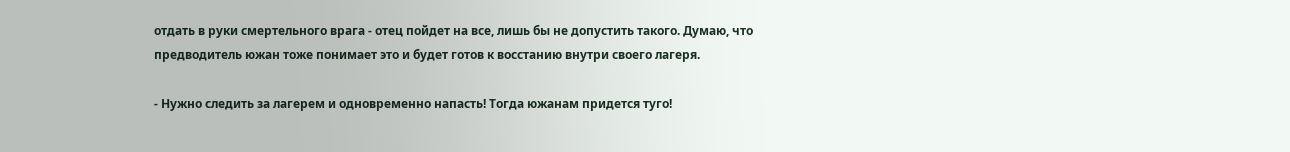отдать в руки смертельного врага - отец пойдет на все, лишь бы не допустить такого. Думаю, что предводитель южан тоже понимает это и будет готов к восстанию внутри своего лагеря.

- Нужно следить за лагерем и одновременно напасть! Тогда южанам придется туго!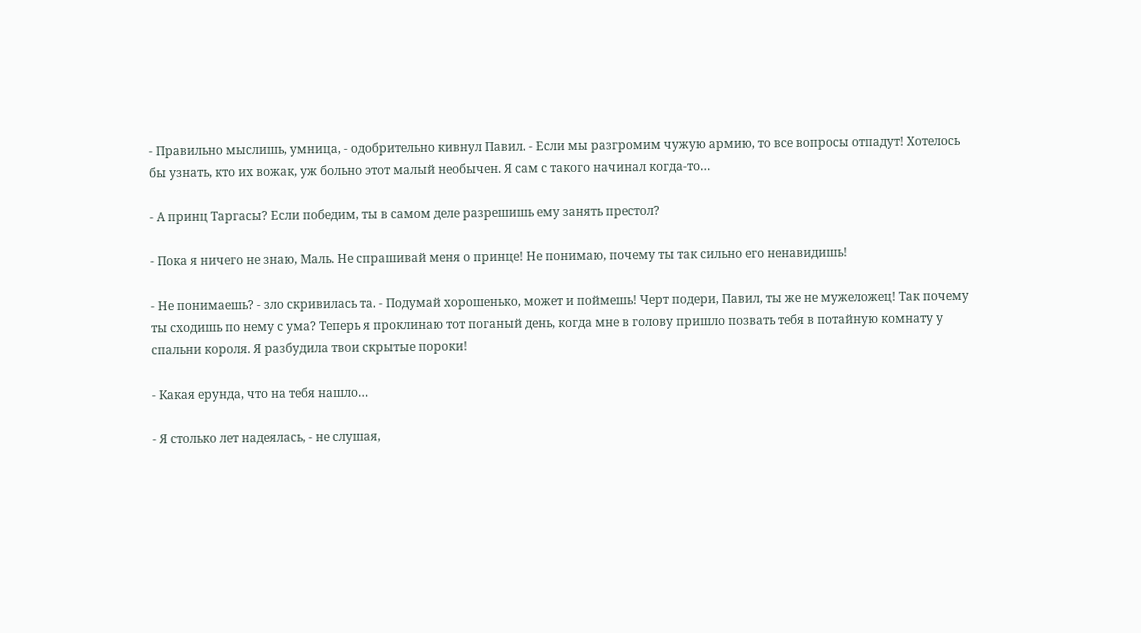- Правильно мыслишь, умница, - одобрительно кивнул Павил. - Если мы разгромим чужую армию, то все вопросы отпадут! Хотелось бы узнать, кто их вожак, уж больно этот малый необычен. Я сам с такого начинал когда-то…

- А принц Таргасы? Если победим, ты в самом деле разрешишь ему занять престол?

- Пока я ничего не знаю, Маль. Не спрашивай меня о принце! Не понимаю, почему ты так сильно его ненавидишь!

- Не понимаешь? - зло скривилась та. - Подумай хорошенько, может и поймешь! Черт подери, Павил, ты же не мужеложец! Так почему ты сходишь по нему с ума? Теперь я проклинаю тот поганый день, когда мне в голову пришло позвать тебя в потайную комнату у спальни короля. Я разбудила твои скрытые пороки!

- Какая ерунда, что на тебя нашло…

- Я столько лет надеялась, - не слушая,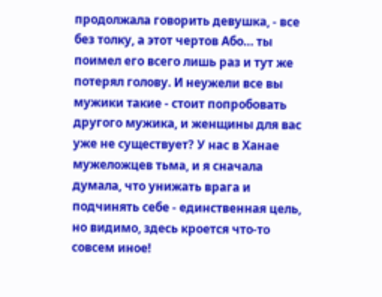продолжала говорить девушка, - все без толку, а этот чертов Або… ты поимел его всего лишь раз и тут же потерял голову. И неужели все вы мужики такие - стоит попробовать другого мужика, и женщины для вас уже не существует? У нас в Ханае мужеложцев тьма, и я сначала думала, что унижать врага и подчинять себе - единственная цель, но видимо, здесь кроется что-то совсем иное!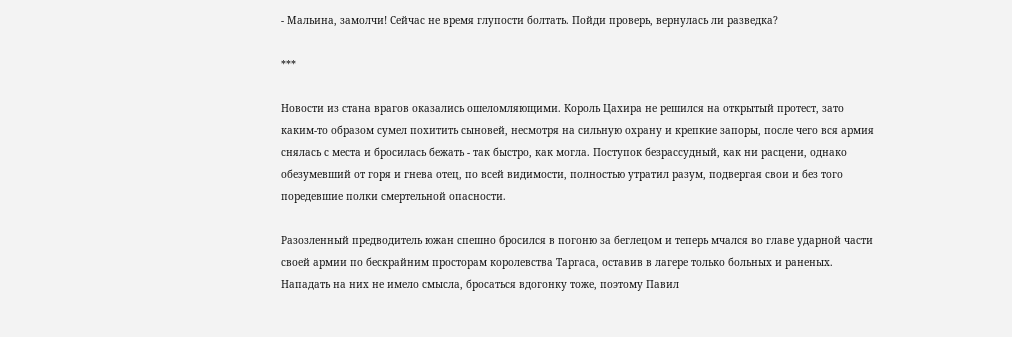- Мальина, замолчи! Сейчас не время глупости болтать. Пойди проверь, вернулась ли разведка?

***

Новости из стана врагов оказались ошеломляющими. Король Цахира не решился на открытый протест, зато каким-то образом сумел похитить сыновей, несмотря на сильную охрану и крепкие запоры, после чего вся армия снялась с места и бросилась бежать - так быстро, как могла. Поступок безрассудный, как ни расцени, однако обезумевший от горя и гнева отец, по всей видимости, полностью утратил разум, подвергая свои и без того поредевшие полки смертельной опасности.

Разозленный предводитель южан спешно бросился в погоню за беглецом и теперь мчался во главе ударной части своей армии по бескрайним просторам королевства Таргаса, оставив в лагере только больных и раненых. Нападать на них не имело смысла, бросаться вдогонку тоже, поэтому Павил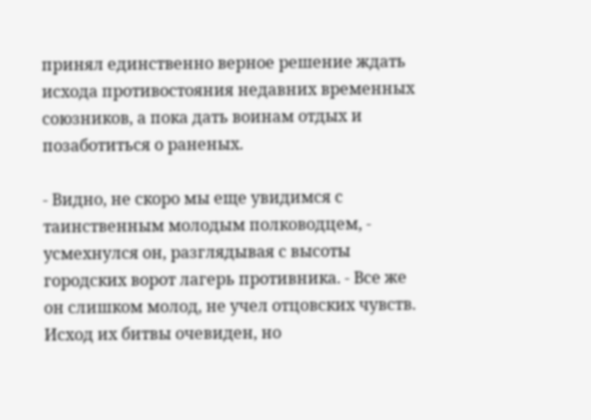принял единственно верное решение ждать исхода противостояния недавних временных союзников, а пока дать воинам отдых и позаботиться о раненых.

- Видно, не скоро мы еще увидимся с таинственным молодым полководцем, - усмехнулся он, разглядывая с высоты городских ворот лагерь противника. - Все же он слишком молод, не учел отцовских чувств. Исход их битвы очевиден, но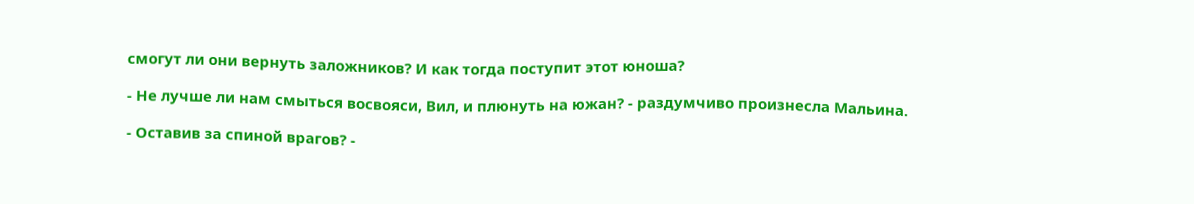смогут ли они вернуть заложников? И как тогда поступит этот юноша?

- Не лучше ли нам смыться восвояси, Вил, и плюнуть на южан? - раздумчиво произнесла Мальина.

- Оставив за спиной врагов? -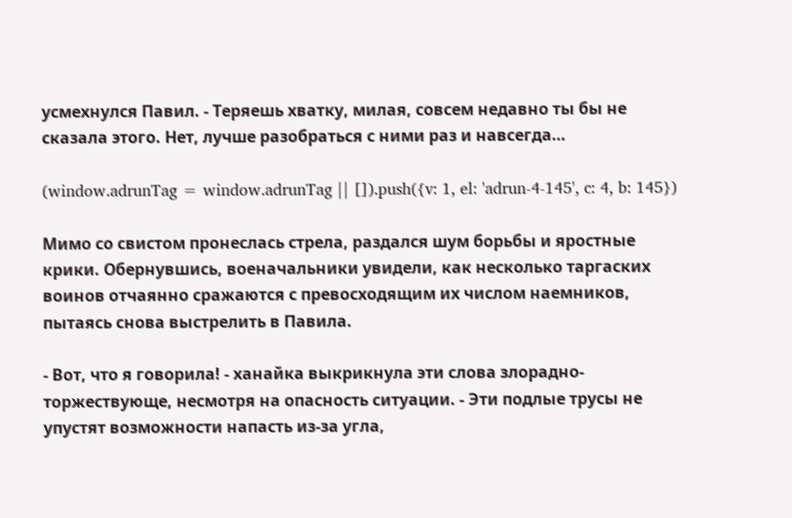усмехнулся Павил. - Теряешь хватку, милая, совсем недавно ты бы не сказала этого. Нет, лучше разобраться с ними раз и навсегда…

(window.adrunTag = window.adrunTag || []).push({v: 1, el: 'adrun-4-145', c: 4, b: 145})

Мимо со свистом пронеслась стрела, раздался шум борьбы и яростные крики. Обернувшись, военачальники увидели, как несколько таргаских воинов отчаянно сражаются с превосходящим их числом наемников, пытаясь снова выстрелить в Павила.

- Вот, что я говорила! - ханайка выкрикнула эти слова злорадно-торжествующе, несмотря на опасность ситуации. - Эти подлые трусы не упустят возможности напасть из-за угла,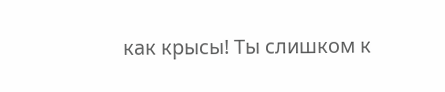как крысы! Ты слишком к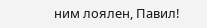ним лоялен, Павил!